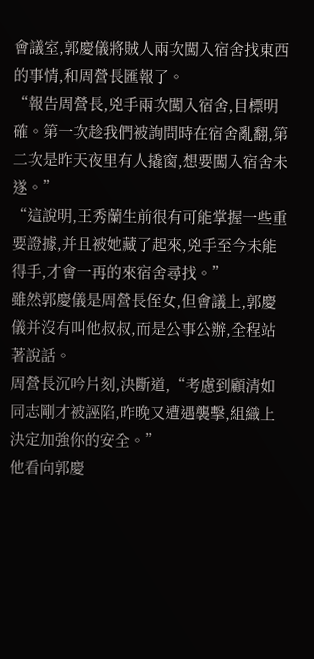會議室,郭慶儀將賊人兩次闖入宿舍找東西的事情,和周營長匯報了。
“報告周營長,兇手兩次闖入宿舍,目標明確。第一次趁我們被詢問時在宿舍亂翻,第二次是昨天夜里有人撬窗,想要闖入宿舍未遂。”
“這說明,王秀蘭生前很有可能掌握一些重要證據,并且被她藏了起來,兇手至今未能得手,才會一再的來宿舍尋找。”
雖然郭慶儀是周營長侄女,但會議上,郭慶儀并沒有叫他叔叔,而是公事公辦,全程站著說話。
周營長沉吟片刻,決斷道,“考慮到顧清如同志剛才被誣陷,昨晚又遭遇襲擊,組織上決定加強你的安全。”
他看向郭慶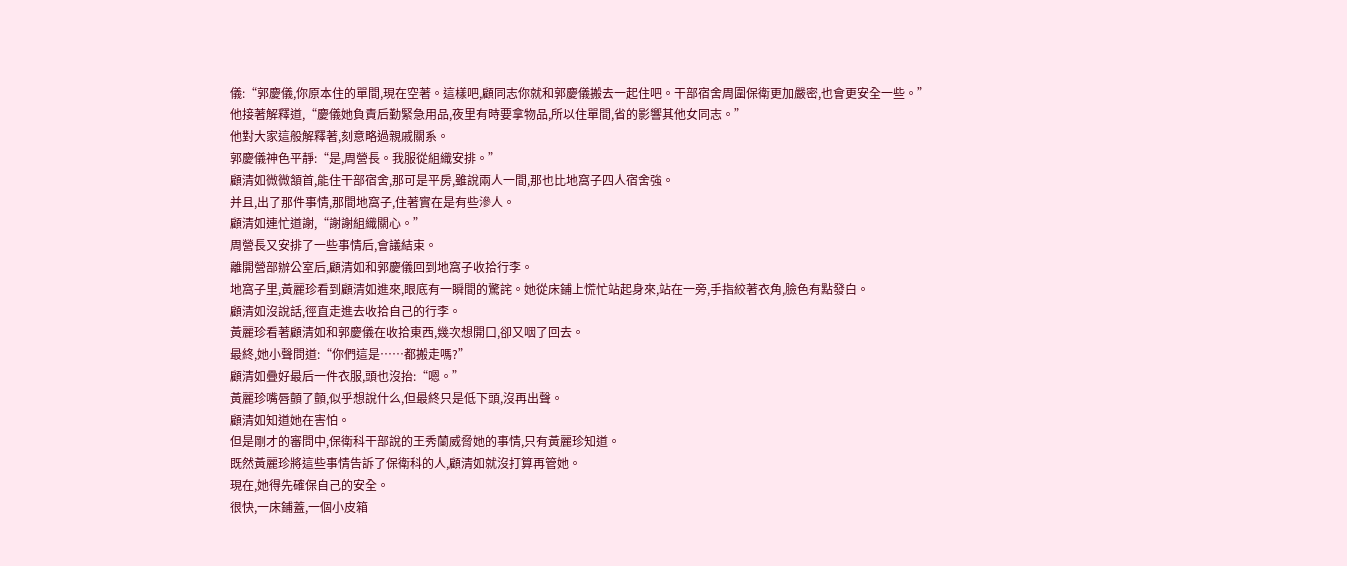儀:“郭慶儀,你原本住的單間,現在空著。這樣吧,顧同志你就和郭慶儀搬去一起住吧。干部宿舍周圍保衛更加嚴密,也會更安全一些。”
他接著解釋道,“慶儀她負責后勤緊急用品,夜里有時要拿物品,所以住單間,省的影響其他女同志。”
他對大家這般解釋著,刻意略過親戚關系。
郭慶儀神色平靜:“是,周營長。我服從組織安排。”
顧清如微微頷首,能住干部宿舍,那可是平房,雖說兩人一間,那也比地窩子四人宿舍強。
并且,出了那件事情,那間地窩子,住著實在是有些滲人。
顧清如連忙道謝,“謝謝組織關心。”
周營長又安排了一些事情后,會議結束。
離開營部辦公室后,顧清如和郭慶儀回到地窩子收拾行李。
地窩子里,黃麗珍看到顧清如進來,眼底有一瞬間的驚詫。她從床鋪上慌忙站起身來,站在一旁,手指絞著衣角,臉色有點發白。
顧清如沒說話,徑直走進去收拾自己的行李。
黃麗珍看著顧清如和郭慶儀在收拾東西,幾次想開口,卻又咽了回去。
最終,她小聲問道:“你們這是……都搬走嗎?”
顧清如疊好最后一件衣服,頭也沒抬:“嗯。”
黃麗珍嘴唇顫了顫,似乎想說什么,但最終只是低下頭,沒再出聲。
顧清如知道她在害怕。
但是剛才的審問中,保衛科干部說的王秀蘭威脅她的事情,只有黃麗珍知道。
既然黃麗珍將這些事情告訴了保衛科的人,顧清如就沒打算再管她。
現在,她得先確保自己的安全。
很快,一床鋪蓋,一個小皮箱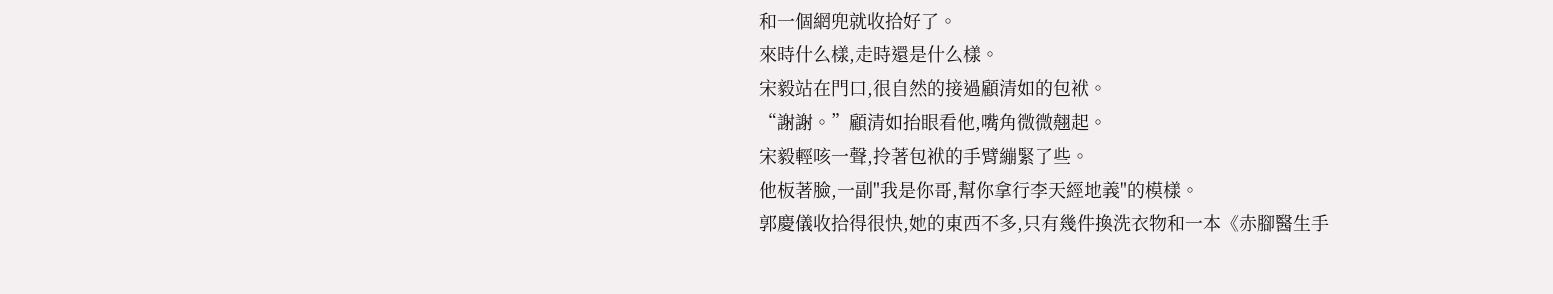和一個網兜就收拾好了。
來時什么樣,走時還是什么樣。
宋毅站在門口,很自然的接過顧清如的包袱。
“謝謝。”顧清如抬眼看他,嘴角微微翹起。
宋毅輕咳一聲,拎著包袱的手臂繃緊了些。
他板著臉,一副"我是你哥,幫你拿行李天經地義"的模樣。
郭慶儀收拾得很快,她的東西不多,只有幾件換洗衣物和一本《赤腳醫生手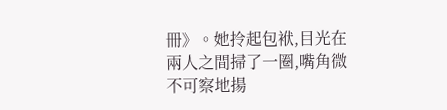冊》。她拎起包袱,目光在兩人之間掃了一圈,嘴角微不可察地揚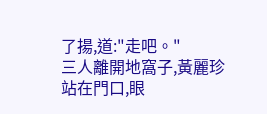了揚,道:"走吧。"
三人離開地窩子,黃麗珍站在門口,眼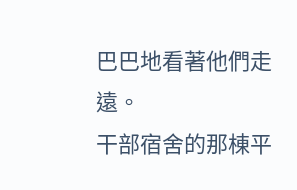巴巴地看著他們走遠。
干部宿舍的那棟平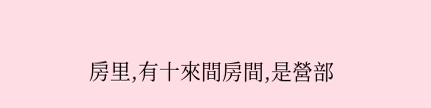房里,有十來間房間,是營部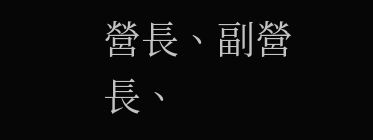營長、副營長、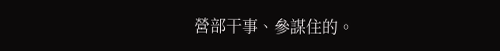營部干事、參謀住的。